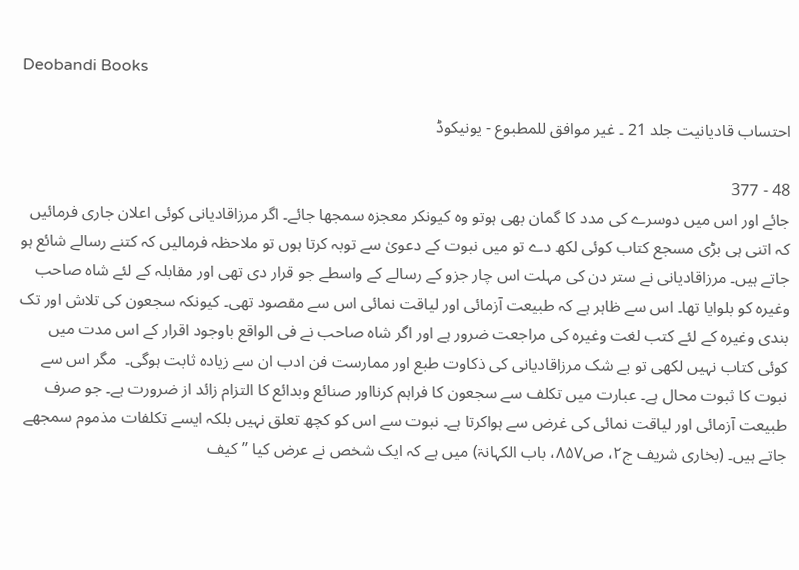Deobandi Books

احتساب قادیانیت جلد 21 ۔ غیر موافق للمطبوع - یونیکوڈ

48 - 377
جائے اور اس میں دوسرے کی مدد کا گمان بھی ہوتو وہ کیونکر معجزہ سمجھا جائے۔ اگر مرزاقادیانی کوئی اعلان جاری فرمائیں کہ اتنی ہی بڑی مسجع کتاب کوئی لکھ دے تو میں نبوت کے دعویٰ سے توبہ کرتا ہوں تو ملاحظہ فرمالیں کہ کتنے رسالے شائع ہو جاتے ہیں۔ مرزاقادیانی نے ستر دن کی مہلت اس چار جزو کے رسالے کے واسطے جو قرار دی تھی اور مقابلہ کے لئے شاہ صاحب وغیرہ کو بلوایا تھا۔ اس سے ظاہر ہے کہ طبیعت آزمائی اور لیاقت نمائی اس سے مقصود تھی۔ کیونکہ سجعون کی تلاش اور تک بندی وغیرہ کے لئے کتب لغت وغیرہ کی مراجعت ضرور ہے اور اگر شاہ صاحب نے فی الواقع باوجود اقرار کے اس مدت میں کوئی کتاب نہیں لکھی تو بے شک مرزاقادیانی کی ذکاوت طبع اور ممارست فن ادب ان سے زیادہ ثابت ہوگی۔  مگر اس سے نبوت کا ثبوت محال ہے۔ عبارت میں تکلف سے سجعون کا فراہم کرنااور صنائع وبدائع کا التزام زائد از ضرورت ہے۔ جو صرف طبیعت آزمائی اور لیاقت نمائی کی غرض سے ہواکرتا ہے۔ نبوت سے اس کو کچھ تعلق نہیں بلکہ ایسے تکلفات مذموم سمجھے جاتے ہیں۔ (بخاری شریف ج۲، ص۸۵۷، باب الکہانۃ) میں ہے کہ ایک شخص نے عرض کیا ’’کیف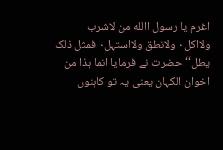اغرم یا رسول االله من لاشرب ولااکل۰ ولانطق ولااستہل۰ فمثل ذلک یطل‘‘ حضرت نے فرمایا انما ہذا من اخوان الکہان یعنی یہ تو کاہنوں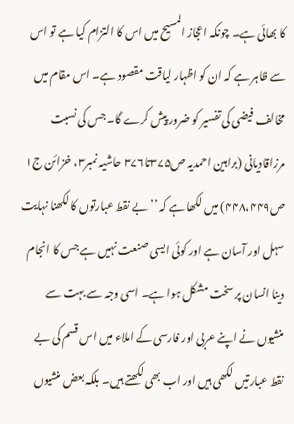کا بھائی ہے۔ چونکہ اعجاز المسیح میں اس کا التزام کیا ہے تو اس سے ظاہر ہے کہ ان کو اظہار لیاقت مقصود ہے۔ اس مقام میں مخالف فیضی کی تفسیر کو ضرور پیش کرے گا۔ جس کی نسبت مرزاقادیانی (براہین احمدیہ ص۳۷۵تا۳۷۶ حاشیہ نمبر۳، خزائن ج۱ ص۴۴۸،۴۴۹) میں لکھا ہے کہ ’’بے نقط عبارتوں کا لکھنا نہایت سہل اور آسان ہے اور کوئی ایسی صنعت نہیں ہے جس کا انجام دینا انسان پر سخت مشکل ہوا ہے۔ اسی وجہ سے بہت سے منشیوں نے اپنے عربی اور فارسی کے املاء میں اس قسم کی بے نقط عبارتیں لکھی ہیں اور اب بھی لکھتے ہیں۔ بلکہ بعض منشیوں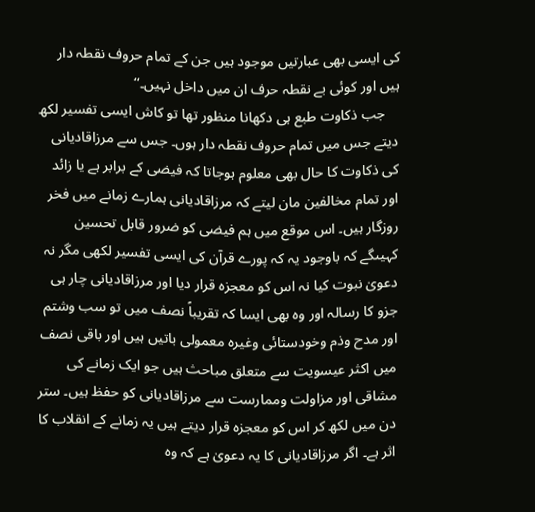کی ایسی بھی عبارتیں موجود ہیں جن کے تمام حروف نقطہ دار ہیں اور کوئی بے نقطہ حرف ان میں داخل نہیں۔‘‘
    جب ذکاوت طبع ہی دکھانا منظور تھا تو کاش ایسی تفسیر لکھ دیتے جس میں تمام حروف نقطہ دار ہوں۔ جس سے مرزاقادیانی کی ذکاوت کا حال بھی معلوم ہوجاتا کہ فیضی کے برابر ہے یا زائد اور تمام مخالفین مان لیتے کہ مرزاقادیانی ہمارے زمانے میں فخر روزگار ہیں۔ اس موقع میں ہم فیضی کو ضرور قابل تحسین کہیںگے کہ باوجود یہ کہ پورے قرآن کی ایسی تفسیر لکھی مگر نہ دعویٰ نبوت کیا نہ اس کو معجزہ قرار دیا اور مرزاقادیانی چار ہی جزو کا رسالہ اور وہ بھی ایسا کہ تقریباً نصف میں تو سب وشتم اور مدح وذم وخودستائی وغیرہ معمولی باتیں ہیں اور باقی نصف میں اکثر عیسویت سے متعلق مباحث ہیں جو ایک زمانے کی مشاقی اور مزاولت وممارست سے مرزاقادیانی کو حفظ ہیں۔ ستر دن میں لکھ کر اس کو معجزہ قرار دیتے ہیں یہ زمانے کے انقلاب کا اثر ہے۔ اگر مرزاقادیانی کا یہ دعویٰ ہے کہ وہ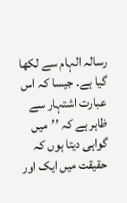رسالہ الہام سے لکھا گیا ہے۔ جیسا کہ اس عبارت اشتہار سے ظاہر ہے کہ ’’میں گواہی دیتا ہوں کہ حقیقت میں ایک اور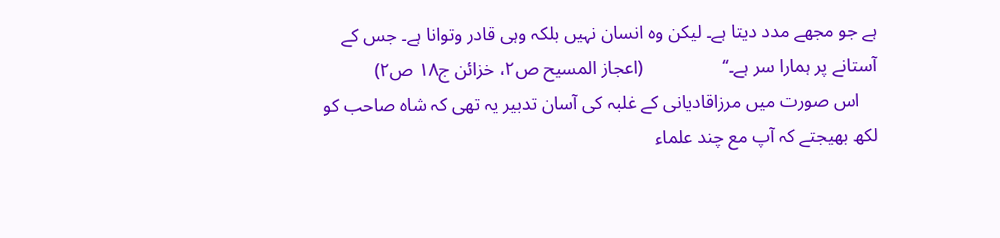ہے جو مجھے مدد دیتا ہے۔ لیکن وہ انسان نہیں بلکہ وہی قادر وتوانا ہے۔ جس کے آستانے پر ہمارا سر ہے۔‘‘                 (اعجاز المسیح ص۲، خزائن ج۱۸ ص۲)
    اس صورت میں مرزاقادیانی کے غلبہ کی آسان تدبیر یہ تھی کہ شاہ صاحب کو لکھ بھیجتے کہ آپ مع چند علماء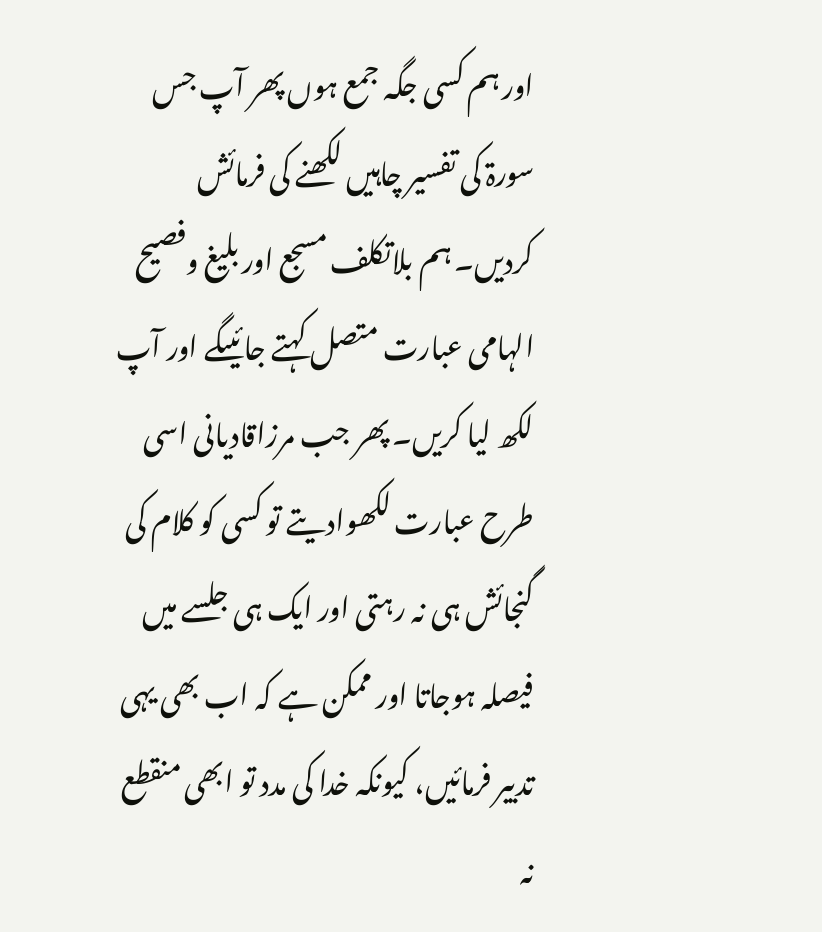اور ہم کسی جگہ جمع ہوں پھر آپ جس سورۃ کی تفسیر چاہیں لکھنے کی فرمائش کردیں۔ ہم بلاتکلف مسجع اور بلیغ وفصیح الہامی عبارت متصل کہتے جائیںگے اور آپ لکھ لیا کریں۔ پھر جب مرزاقادیانی اسی طرح عبارت لکھوادیتے تو کسی کو کلام کی گنجائش ہی نہ رہتی اور ایک ہی جلسے میں فیصلہ ہوجاتا اور ممکن ہے کہ اب بھی یہی تدبیر فرمائیں، کیونکہ خدا کی مدد تو ابھی منقطع نہ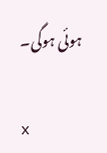ہوئی ہوگی۔

x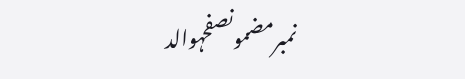نمبرمضمونصفحہوالد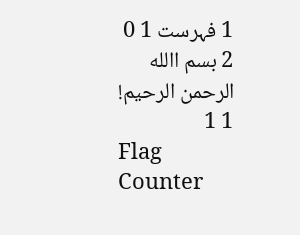1 فہرست 1 0
2 بسم االله الرحمن الرحیم! 1 1
Flag Counter